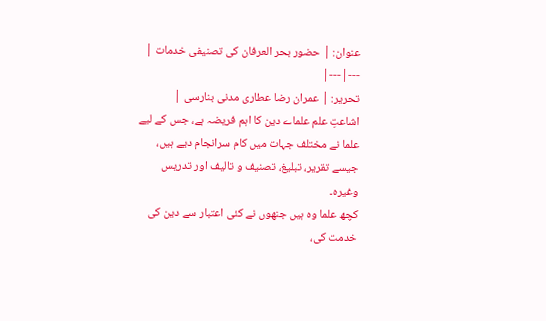عنوان: | حضور بحر العرفان کی تصنیفی خدمات |
---|---|
تحریر: | عمران رضا عطاری مدنی بنارسی |
اشاعتِ علم علماے دین کا اہم فریضہ ہے، جس کے لیے علما نے مختلف جہات میں کام سرانجام دیے ہیں، جیسے تقریر، تبلیغ، تصنیف و تالیف اور تدریس وغیرہ۔
کچھ علما وہ ہیں جنھوں نے کئی اعتبار سے دین کی خدمت کی،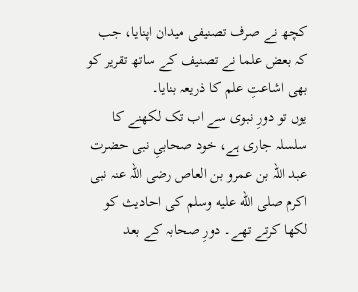کچھ نے صرف تصنیفی میدان اپنایا، جب کہ بعض علما نے تصنیف کے ساتھ تقریر کو بھی اشاعتِ علم کا ذریعہ بنایا۔
یوں تو دورِ نبوی سے اب تک لکھنے کا سلسلہ جاری ہے، خود صحابیِ نبی حضرت عبد اللہ بن عمرو بن العاص رضی اللہ عنہ نبی اکرم صلى الله عليه وسلم کی احادیث کو لکھا کرتے تھے۔ دورِ صحابہ کے بعد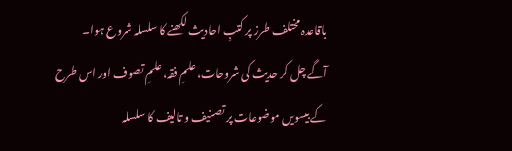باقاعدہ مختلف طرز پر کتبِ احادیث لکھنے کا سلسلہ شروع ہوا۔
آگے چل کر حدیث کی شروحات، علمِ فقہ، علمِ تصوف اور اس طرح کے بیسویں موضوعات پر تصنیف و تالیف کا سلسلہ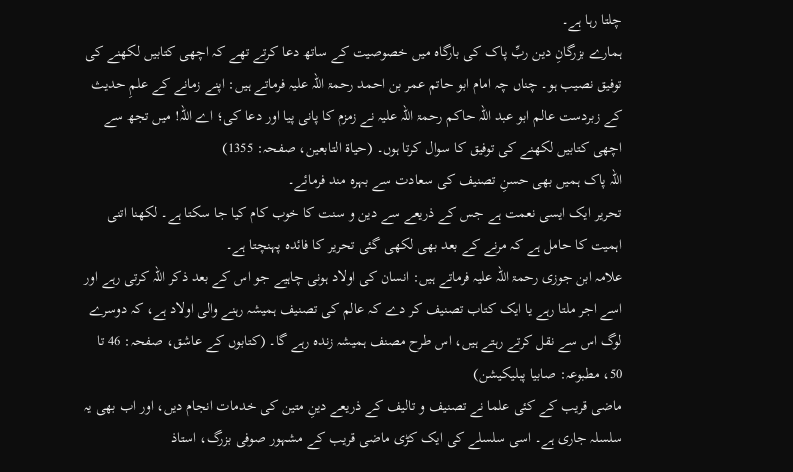چلتا رہا ہے۔
ہمارے بزرگانِ دین ربِّ پاک کی بارگاہ میں خصوصیت کے ساتھ دعا کرتے تھے کہ اچھی کتابیں لکھنے کی توفیق نصیب ہو۔ چناں چہ امام ابو حاتم عمر بن احمد رحمۃ اللہ علیہ فرماتے ہیں: اپنے زمانے کے علمِ حدیث کے زبردست عالم ابو عبد اللہ حاکم رحمۃ اللہ علیہ نے زمزم کا پانی پیا اور دعا کی؛ اے اللہ! میں تجھ سے اچھی کتابیں لکھنے کی توفیق کا سوال کرتا ہوں۔ (حیاۃ التابعین، صفحہ: 1355)
اللہ پاک ہمیں بھی حسنِ تصنیف کی سعادت سے بہرہ مند فرمائے۔
تحریر ایک ایسی نعمت ہے جس کے ذریعے سے دین و سنت کا خوب کام کیا جا سکتا ہے۔ لکھنا اتنی اہمیت کا حامل ہے کہ مرنے کے بعد بھی لکھی گئی تحریر کا فائدہ پہنچتا ہے۔
علامہ ابن جوزی رحمۃ اللہ علیہ فرماتے ہیں: انسان کی اولاد ہونی چاہیے جو اس کے بعد ذکر اللہ کرتی رہے اور اسے اجر ملتا رہے یا ایک کتاب تصنیف کر دے کہ عالم کی تصنیف ہمیشہ رہنے والی اولاد ہے، کہ دوسرے لوگ اس سے نقل کرتے رہتے ہیں، اس طرح مصنف ہمیشہ زندہ رہے گا۔ (کتابوں کے عاشق، صفحہ: 46 تا 50، مطبوعہ: صابیا پبلیکیشن)
ماضی قریب کے کئی علما نے تصنیف و تالیف کے ذریعے دینِ متین کی خدمات انجام دیں، اور اب بھی یہ سلسلہ جاری ہے۔ اسی سلسلے کی ایک کڑی ماضی قریب کے مشہور صوفی بزرگ، استاذ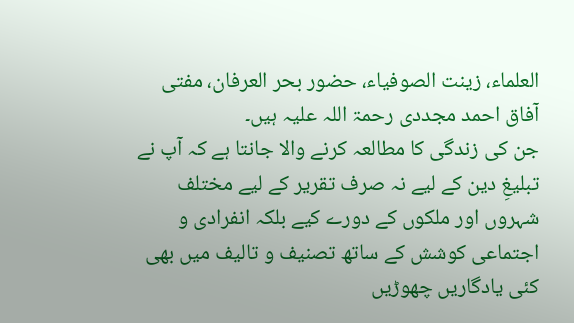العلماء، زینت الصوفیاء، حضور بحر العرفان، مفتی آفاق احمد مجددی رحمۃ اللہ علیہ ہیں۔
جن کی زندگی کا مطالعہ کرنے والا جانتا ہے کہ آپ نے تبلیغِ دین کے لیے نہ صرف تقریر کے لیے مختلف شہروں اور ملکوں کے دورے کیے بلکہ انفرادی و اجتماعی کوشش کے ساتھ تصنیف و تالیف میں بھی کئی یادگاریں چھوڑیں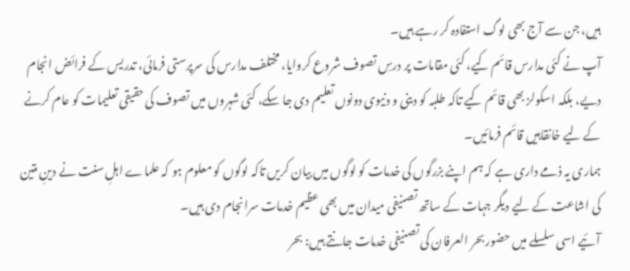ہیں، جن سے آج بھی لوگ استفادہ کر رہے ہیں۔
آپ نے کئی مدارس قائم کیے، کئی مقامات پر درسِ تصوف شروع کروایا، مختلف مدارس کی سرپرستی فرمائی، تدریس کے فرائض انجام دیے، بلکہ اسکولز بھی قائم کیے تاکہ طلبہ کو دینی و دنیوی دونوں تعلیم دی جا سکے، کئی شہروں میں تصوف کی حقیقی تعلیمات کو عام کرنے کے لیے خانقاہیں قائم فرمائیں۔
ہماری یہ ذمے داری ہے کہ ہم اپنے بزرگوں کی خدمات کو لوگوں میں بیان کریں تاکہ لوگوں کو معلوم ہو کہ علماے اہلِ سنت نے دینِ متین کی اشاعت کے لیے دیگر جہات کے ساتھ تصنیفی میدان میں بھی عظیم خدمات سرانجام دی ہیں۔
آئیے اسی سلسلے میں حضور بحر العرفان کی تصنیفی خدمات جانتے ہیں: بحر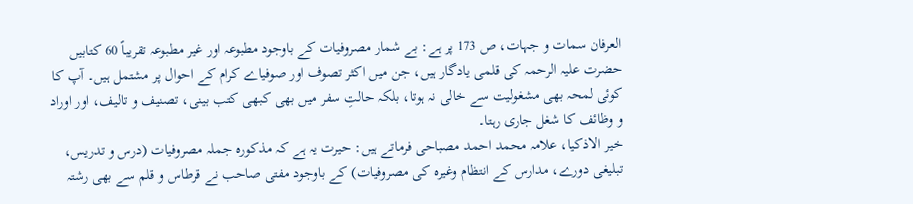العرفان سمات و جہات، ص 173 پر ہے: بے شمار مصروفیات کے باوجود مطبوعہ اور غیر مطبوعہ تقریباً 60 کتابیں حضرت علیہ الرحمہ کی قلمی یادگار ہیں، جن میں اکثر تصوف اور صوفیاے کرام کے احوال پر مشتمل ہیں۔ آپ کا کوئی لمحہ بھی مشغولیت سے خالی نہ ہوتا، بلکہ حالتِ سفر میں بھی کبھی کتب بینی، تصنیف و تالیف، اور اوراد و وظائف کا شغل جاری رہتا۔
خیر الاذکیا، علامہ محمد احمد مصباحی فرماتے ہیں: حیرت یہ ہے کہ مذکورہ جملہ مصروفیات (درس و تدریس، تبلیغی دورے، مدارس کے انتظام وغیرہ کی مصروفیات) کے باوجود مفتی صاحب نے قرطاس و قلم سے بھی رشتہ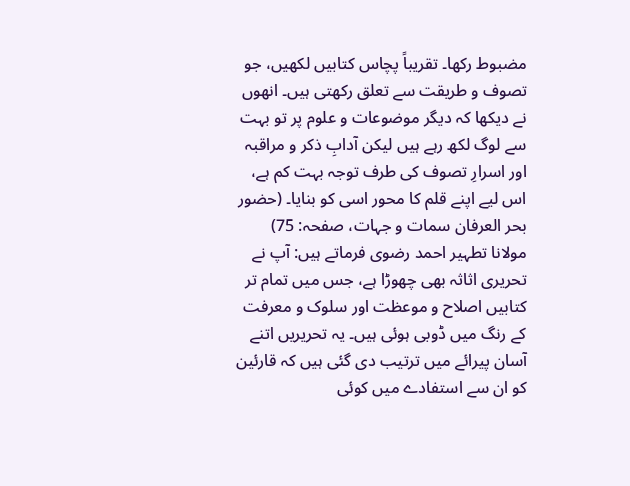مضبوط رکھا۔ تقریباً پچاس کتابیں لکھیں، جو تصوف و طریقت سے تعلق رکھتی ہیں۔ انھوں نے دیکھا کہ دیگر موضوعات و علوم پر تو بہت سے لوگ لکھ رہے ہیں لیکن آدابِ ذکر و مراقبہ اور اسرارِ تصوف کی طرف توجہ بہت کم ہے، اس لیے اپنے قلم کا محور اسی کو بنایا۔ (حضور بحر العرفان سمات و جہات، صفحہ: 75)
مولانا تطہیر احمد رضوی فرماتے ہیں: آپ نے تحریری اثاثہ بھی چھوڑا ہے، جس میں تمام تر کتابیں اصلاح و موعظت اور سلوک و معرفت کے رنگ میں ڈوبی ہوئی ہیں۔ یہ تحریریں اتنے آسان پیرائے میں ترتیب دی گئی ہیں کہ قارئین کو ان سے استفادے میں کوئی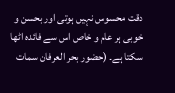دقت محسوس نہیں ہوتی اور بحسن و خوبی ہر عام و خاص اس سے فائدہ اٹھا سکتا ہے۔ (حضور بحر العرفان سمات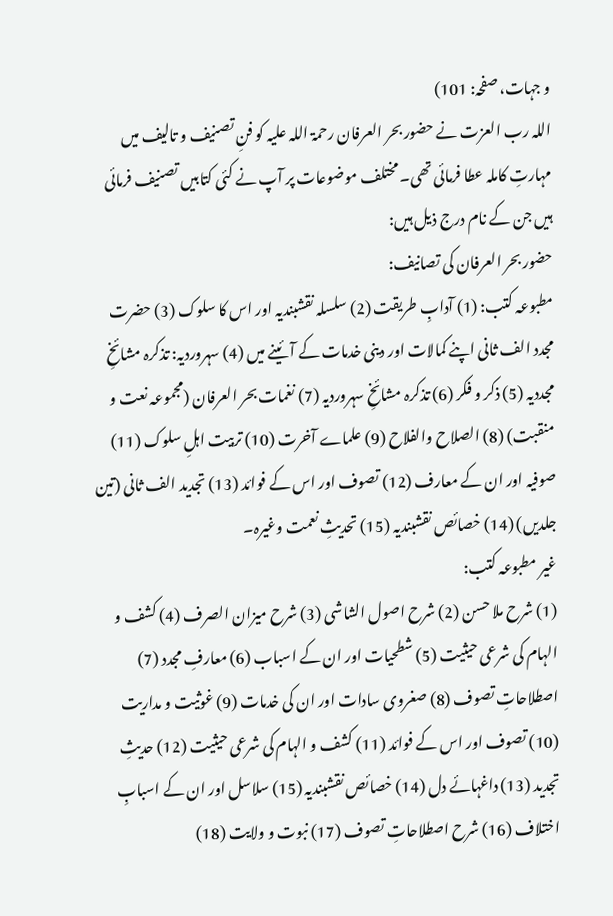و جہات، صفحہ: 101)
اللہ رب العزت نے حضور بحر العرفان رحمۃ اللہ علیہ کو فنِ تصنیف و تالیف میں مہارتِ کاملہ عطا فرمائی تھی۔ مختلف موضوعات پر آپ نے کئی کتابیں تصنیف فرمائی ہیں جن کے نام درج ذیل ہیں:
حضور بحر العرفان کی تصانیف:
مطبوعہ کتب: (1) آدابِ طریقت (2) سلسلہ نقشبندیہ اور اس کا سلوک (3) حضرت مجدد الف ثانی اپنے کمالات اور دینی خدمات کے آئینے میں (4) سہروردیہ: تذکرہ مشائخِ مجددیہ (5) ذکر و فکر (6) تذکرہ مشائخِ سہروردیہ (7) نغمات بحر العرفان (مجموعہ نعت و منقبت) (8) الصلاح والفلاح (9) علماے آخرت (10) تربیت اہلِ سلوک (11) صوفیہ اور ان کے معارف (12) تصوف اور اس کے فوائد (13) تجدید الف ثانی (تین جلدیں) (14) خصائص نقشبندیہ (15) تحدیثِ نعمت وغیرہ۔
غیر مطبوعہ کتب:
(1) شرح ملا حسن (2) شرح اصول الشاشی (3) شرح میزان الصرف (4) کشف و الہام کی شرعی حیثیت (5) شطحیات اور ان کے اسباب (6) معارفِ مجدد (7) اصطلاحاتِ تصوف (8) صغروی سادات اور ان کی خدمات (9) غوثیت و مداریت (10) تصوف اور اس کے فوائد (11) کشف و الہام کی شرعی حیثیت (12) حدیثِ تجدید (13) داغہائے دل (14) خصائص نقشبندیہ (15) سلاسل اور ان کے اسبابِ اختلاف (16) شرح اصطلاحاتِ تصوف (17) نبوت و ولایت (18)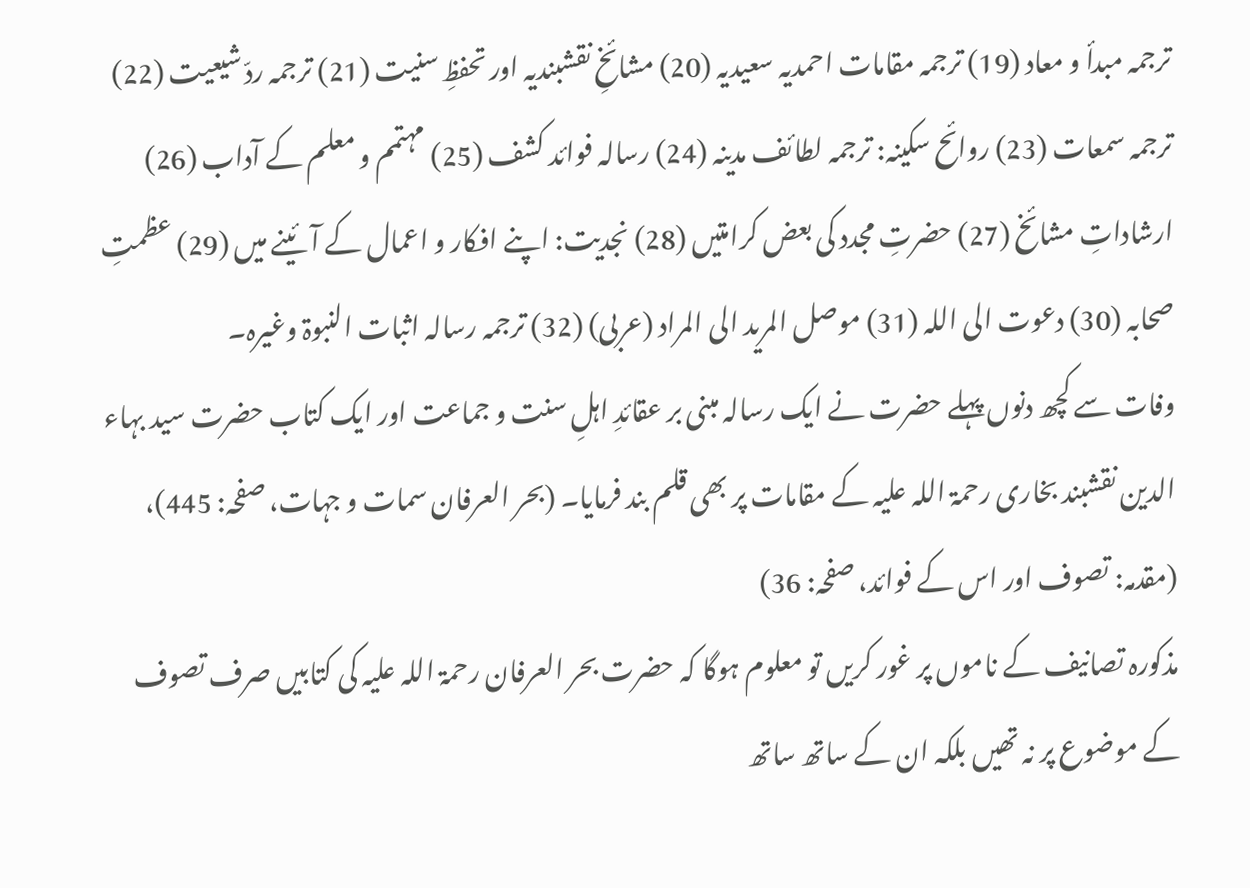ترجمہ مبدأ و معاد (19) ترجمہ مقامات احمدیہ سعیدیہ (20) مشائخِ نقشبندیہ اور تحفظِ سنیت (21) ترجمہ ردّ شیعیت (22) ترجمہ سمعات (23) روائح سکینہ: ترجمہ لطائف مدینہ (24) رسالہ فوائد کشف (25) مہتمم و معلم کے آداب (26) ارشاداتِ مشائخ (27) حضرتِ مجدد کی بعض کرامتیں (28) نجدیت: اپنے افکار و اعمال کے آئینے میں (29) عظمتِ صحابہ (30) دعوت الی اللہ (31) موصل المرید الی المراد (عربی) (32) ترجمہ رسالہ اثبات النبوۃ وغیرہ۔
وفات سے کچھ دنوں پہلے حضرت نے ایک رسالہ مبنی بر عقائدِ اہلِ سنت و جماعت اور ایک کتاب حضرت سید بہاء الدین نقشبند بخاری رحمۃ اللہ علیہ کے مقامات پر بھی قلم بند فرمایا۔ (بحر العرفان سمات و جہات، صفحہ: 445)، (مقدمہ: تصوف اور اس کے فوائد، صفحہ: 36)
مذکورہ تصانیف کے ناموں پر غور کریں تو معلوم ہوگا کہ حضرت بحر العرفان رحمۃ اللہ علیہ کی کتابیں صرف تصوف کے موضوع پر نہ تھیں بلکہ ان کے ساتھ ساتھ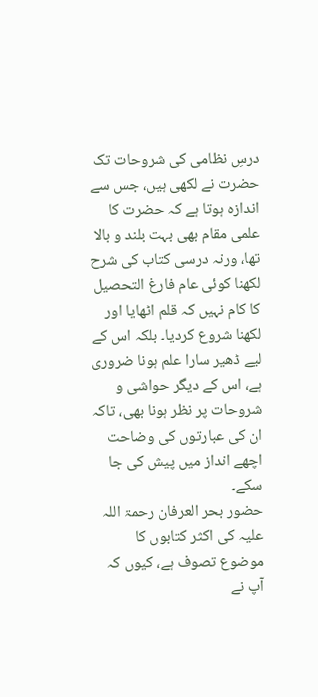درسِ نظامی کی شروحات تک حضرت نے لکھی ہیں، جس سے اندازہ ہوتا ہے کہ حضرت کا علمی مقام بھی بہت بلند و بالا تھا، ورنہ درسی کتاب کی شرح لکھنا کوئی عام فارغ التحصیل کا کام نہیں کہ قلم اٹھایا اور لکھنا شروع کردیا۔ بلکہ اس کے لیے ڈھیر سارا علم ہونا ضروری ہے، اس کے دیگر حواشی و شروحات پر نظر ہونا بھی، تاکہ ان کی عبارتوں کی وضاحت اچھے انداز میں پیش کی جا سکے۔
حضور بحر العرفان رحمۃ اللہ علیہ کی اکثر کتابوں کا موضوع تصوف ہے، کیوں کہ آپ نے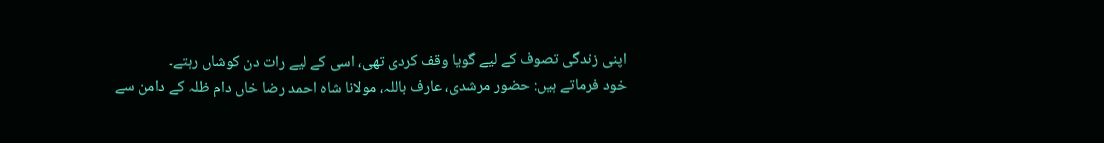اپنی زندگی تصوف کے لیے گویا وقف کردی تھی، اسی کے لیے رات دن کوشاں رہتے۔
خود فرماتے ہیں: حضور مرشدی، عارف باللہ، مولانا شاہ احمد رضا خاں دام ظلہ کے دامن سے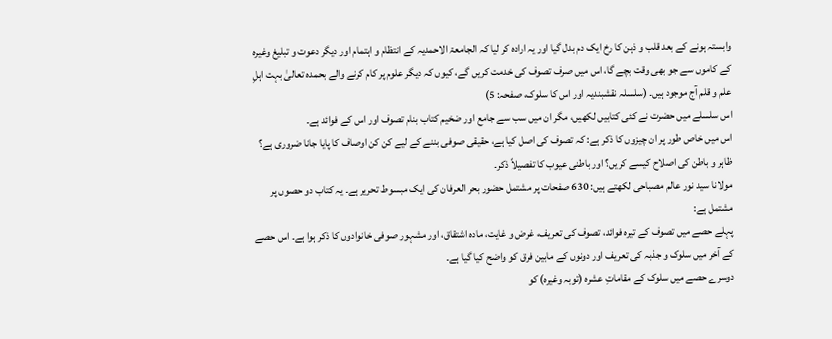وابستہ ہونے کے بعد قلب و ذہن کا رخ ایک دم بدل گیا اور یہ ارادہ کر لیا کہ الجامعۃ الاحمدیہ کے انتظام و اہتمام اور دیگر دعوت و تبلیغ وغیرہ کے کاموں سے جو بھی وقت بچے گا، اس میں صرف تصوف کی خدمت کریں گے، کیوں کہ دیگر علوم پر کام کرنے والے بحمدہ تعالیٰ بہت اہلِ علم و قلم آج موجود ہیں۔ (سلسلہ نقشبندیہ اور اس کا سلوک، صفحہ: 5)
اس سلسلے میں حضرت نے کئی کتابیں لکھیں، مگر ان میں سب سے جامع اور ضخیم کتاب بنام تصوف اور اس کے فوائد ہے۔
اس میں خاص طور پر ان چیزوں کا ذکر ہے: کہ تصوف کی اصل کیا ہے، حقیقی صوفی بننے کے لیے کن کن اوصاف کا پایا جانا ضروری ہے؟ ظاہر و باطن کی اصلاح کیسے کریں؟ اور باطنی عیوب کا تفصیلاً ذکر۔
مولانا سید نور عالم مصباحی لکھتے ہیں: 630 صفحات پر مشتمل حضور بحر العرفان کی ایک مبسوط تحریر ہے۔ یہ کتاب دو حصوں پر مشتمل ہے:
پہلے حصے میں تصوف کے تیرہ فوائد، تصوف کی تعریف، غرض و غایت، مادہ اشتقاق، اور مشہور صوفی خانوادوں کا ذکر ہوا ہے۔ اس حصے کے آخر میں سلوک و جذبہ کی تعریف اور دونوں کے مابین فرق کو واضح کیا گیا ہے۔
دوسرے حصے میں سلوک کے مقاماتِ عشرہ (توبہ وغیرہ) کو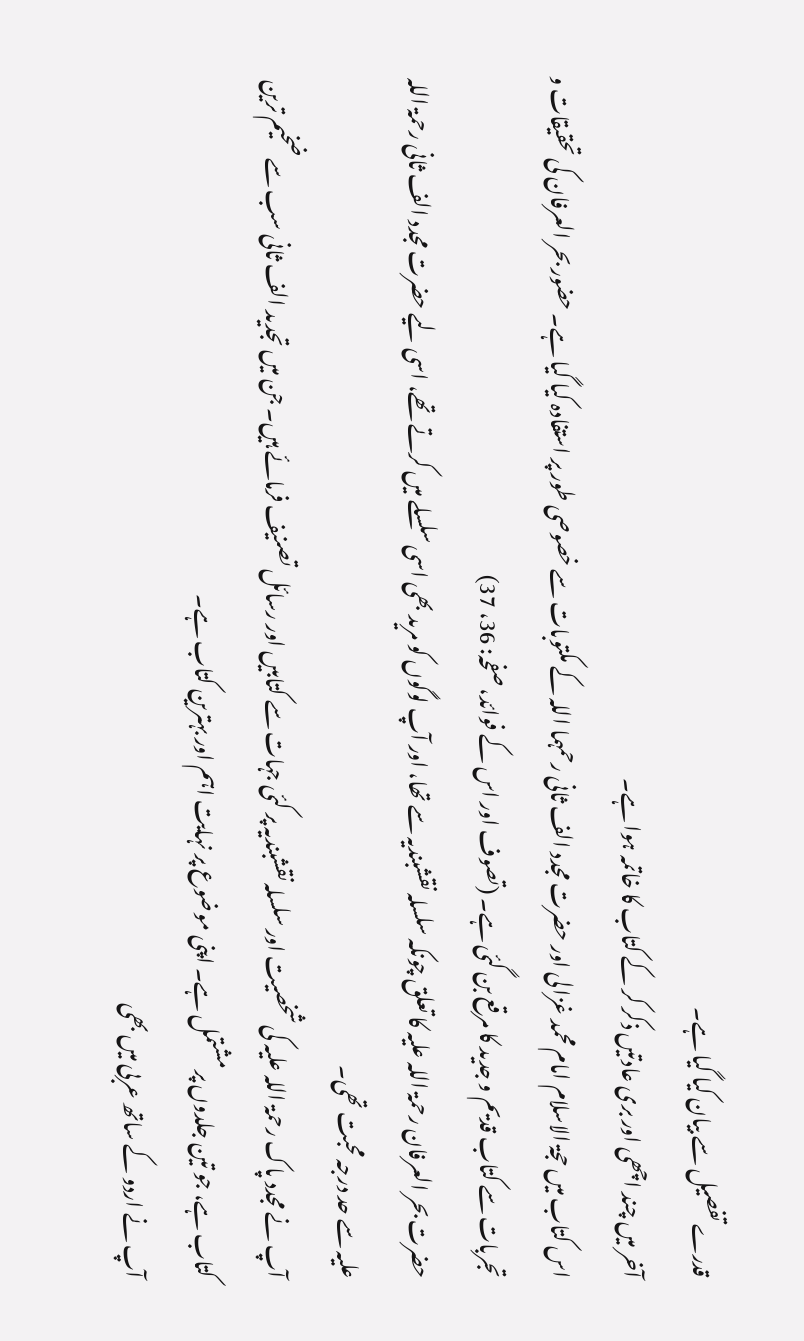قدرے تفصیل سے بیان کیا گیا ہے۔
آخر میں چند اچھی اور بری عادتیں ذکر کر کے کتاب کا خاتمہ ہوا ہے۔
اس کتاب میں حجۃ الاسلام امام محمد غزالی اور حضرت مجدد الف ثانی رحمہما اللہ کے مکتوبات سے خصوصی طور پر استفادہ کیا گیا ہے۔ حضور بحر العرفان کی تحقیقات و تجربات سے کتاب قدیم و جدید کا مرقع بن گئی ہے۔ (تصوف اور اس کے فوائد، صفحہ: 36، 37)
حضرت بحر العرفان رحمۃ اللہ علیہ کا تعلق چونکہ سلسلہ نقشبندیہ سے تھا، اور آپ لوگوں کو مرید بھی اسی سلسلے میں کرتے تھے، اسی لیے حضرت مجدد الف ثانی رحمۃ اللہ علیہ سے حد درجہ محبت تھی۔
آپ نے مجدد پاک رحمۃ اللہ علیہ کی شخصیت اور سلسلہ نقشبندیہ پر کئی جہات سے کتابیں اور رسائل تصنیف فرمائے ہیں۔ جن میں تجدید الف ثانی سب سے ضخیم ترین کتاب ہے، جو تین جلدوں پر مشتمل ہے۔ اپنی موضوع پر نہایت اہم اور بہترین کتاب ہے۔
آپ نے اردو کے ساتھ عربی میں بھی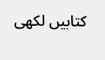کتابیں لکھی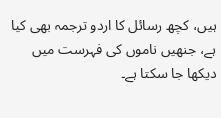ہیں، کچھ رسائل کا اردو ترجمہ بھی کیا ہے، جنھیں ناموں کی فہرست میں دیکھا جا سکتا ہے۔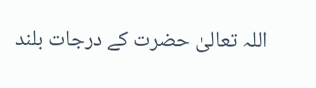اللہ تعالیٰ حضرت کے درجات بلند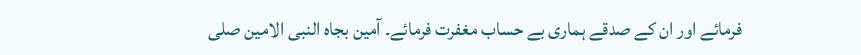فرمائے اور ان کے صدقے ہماری بے حساب مغفرت فرمائے۔ آمین بجاہ النبی الامین صلى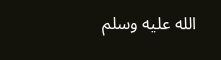الله عليه وسلم